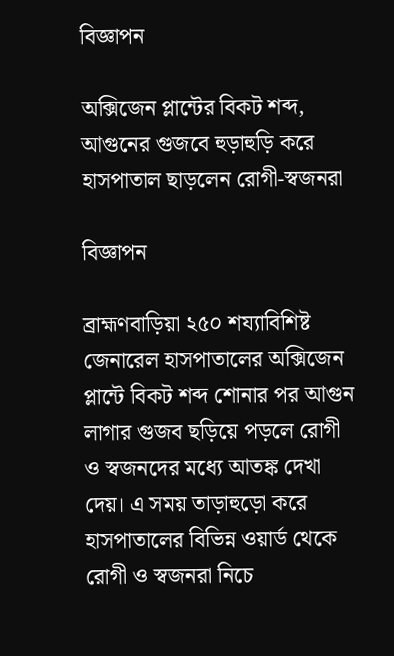বিজ্ঞাপন

অক্সিজেন প্লান্টের বিকট শব্দ, আগুনের গুজবে হুড়াহুড়ি করে হাসপাতাল ছাড়লেন রোগী-স্বজনরা

বিজ্ঞাপন

ব্রাহ্মণবাড়িয়া ২৫০ শয্যাবিশিষ্ট জেনারেল হাসপাতালের অক্সিজেন প্লান্টে বিকট শব্দ শোনার পর আগুন লাগার গুজব ছড়িয়ে পড়লে রোগী ও স্বজনদের মধ্যে আতঙ্ক দেখা দেয়। এ সময় তাড়াহুড়ো করে হাসপাতালের বিভিন্ন ওয়ার্ড থেকে রোগী ও স্বজনরা নিচে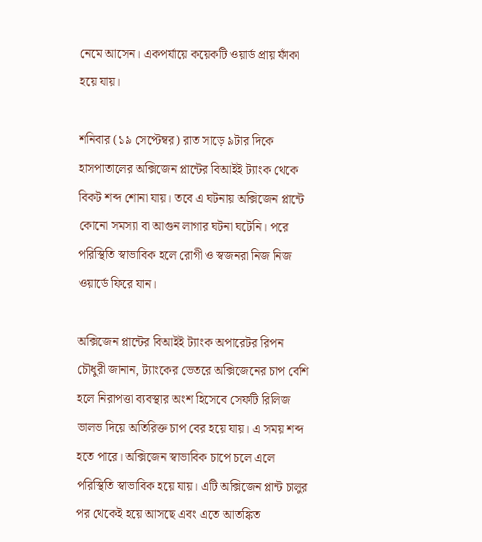নেমে আসেন। একপর্যায়ে কয়েকটি ওয়ার্ড প্রায় ফাঁকা হয়ে যায়।

শনিবার (১৯ সেপ্টেম্বর) রাত সাড়ে ৯টার দিকে হাসপাতালের অক্সিজেন প্লান্টের বিআইই ট্যাংক থেকে বিকট শব্দ শোনা যায়। তবে এ ঘটনায় অক্সিজেন প্লান্টে কোনো সমস্যা বা আগুন লাগার ঘটনা ঘটেনি। পরে পরিস্থিতি স্বাভাবিক হলে রোগী ও স্বজনরা নিজ নিজ ওয়ার্ডে ফিরে যান।

অক্সিজেন প্লান্টের বিআইই ট্যাংক অপারেটর রিপন চৌধুরী জানান, ট্যাংকের ভেতরে অক্সিজেনের চাপ বেশি হলে নিরাপত্তা ব্যবস্থার অংশ হিসেবে সেফটি রিলিজ ভালভ দিয়ে অতিরিক্ত চাপ বের হয়ে যায়। এ সময় শব্দ হতে পারে। অক্সিজেন স্বাভাবিক চাপে চলে এলে পরিস্থিতি স্বাভাবিক হয়ে যায়। এটি অক্সিজেন প্লান্ট চালুর পর থেকেই হয়ে আসছে এবং এতে আতঙ্কিত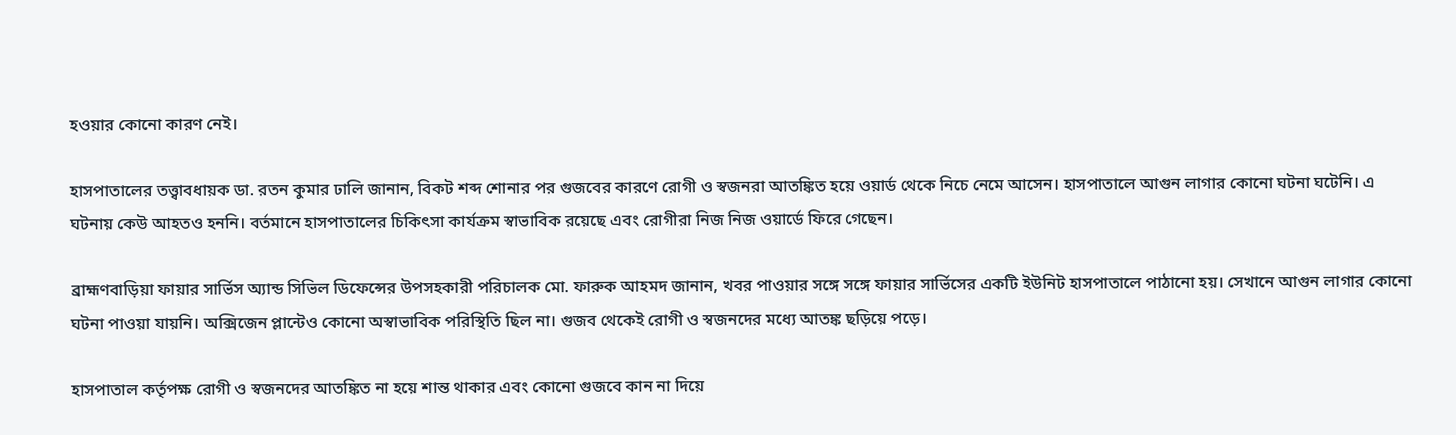হওয়ার কোনো কারণ নেই।

হাসপাতালের তত্ত্বাবধায়ক ডা. রতন কুমার ঢালি জানান, বিকট শব্দ শোনার পর গুজবের কারণে রোগী ও স্বজনরা আতঙ্কিত হয়ে ওয়ার্ড থেকে নিচে নেমে আসেন। হাসপাতালে আগুন লাগার কোনো ঘটনা ঘটেনি। এ ঘটনায় কেউ আহতও হননি। বর্তমানে হাসপাতালের চিকিৎসা কার্যক্রম স্বাভাবিক রয়েছে এবং রোগীরা নিজ নিজ ওয়ার্ডে ফিরে গেছেন।

ব্রাহ্মণবাড়িয়া ফায়ার সার্ভিস অ্যান্ড সিভিল ডিফেন্সের উপসহকারী পরিচালক মো. ফারুক আহমদ জানান, খবর পাওয়ার সঙ্গে সঙ্গে ফায়ার সার্ভিসের একটি ইউনিট হাসপাতালে পাঠানো হয়। সেখানে আগুন লাগার কোনো ঘটনা পাওয়া যায়নি। অক্সিজেন প্লান্টেও কোনো অস্বাভাবিক পরিস্থিতি ছিল না। গুজব থেকেই রোগী ও স্বজনদের মধ্যে আতঙ্ক ছড়িয়ে পড়ে।

হাসপাতাল কর্তৃপক্ষ রোগী ও স্বজনদের আতঙ্কিত না হয়ে শান্ত থাকার এবং কোনো গুজবে কান না দিয়ে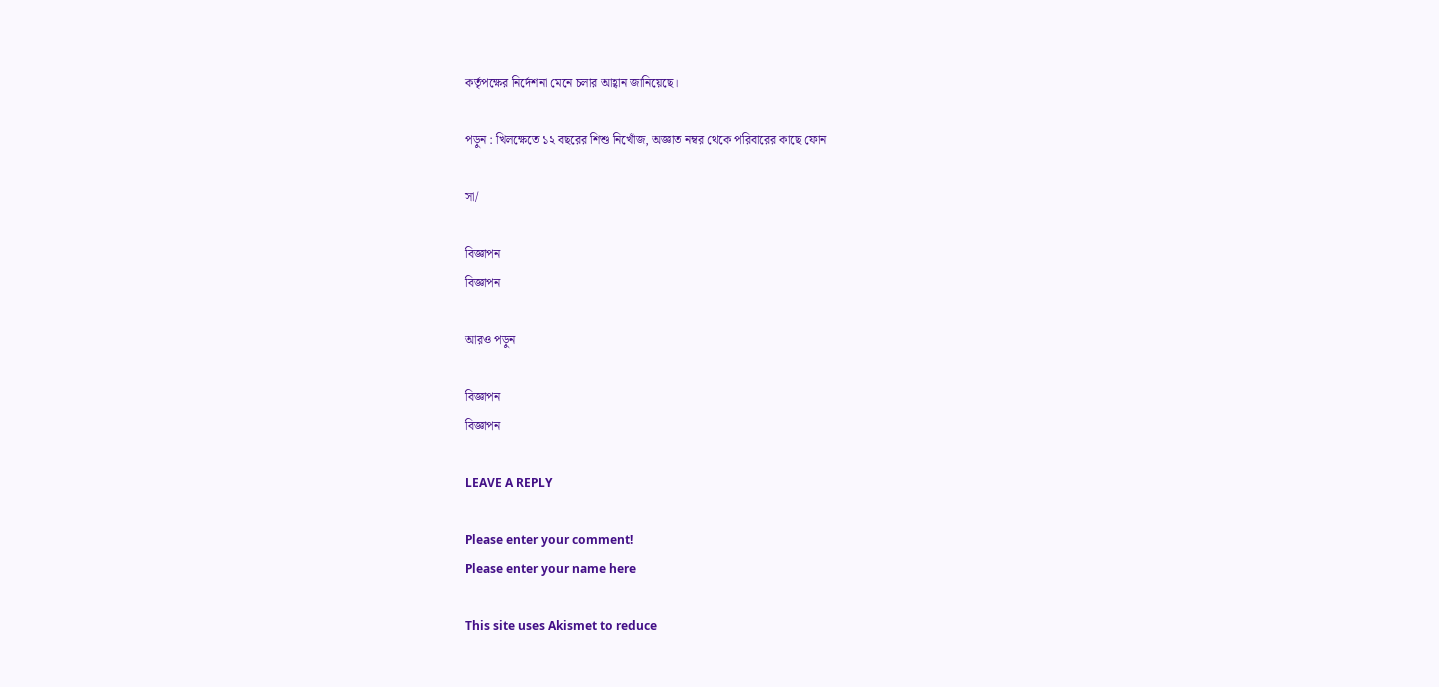কর্তৃপক্ষের নির্দেশনা মেনে চলার আহ্বান জানিয়েছে।

পড়ুন : খিলক্ষেতে ১২ বছরের শিশু নিখোঁজ, অজ্ঞাত নম্বর থেকে পরিবারের কাছে ফোন

সা/

বিজ্ঞাপন
বিজ্ঞাপন

আরও পড়ুন

বিজ্ঞাপন
বিজ্ঞাপন

LEAVE A REPLY

Please enter your comment!
Please enter your name here

This site uses Akismet to reduce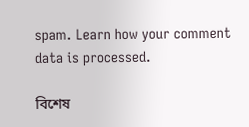spam. Learn how your comment data is processed.

বিশেষ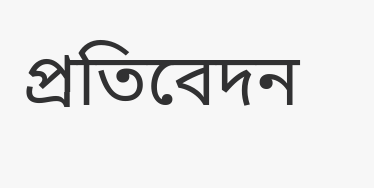প্রতিবেদন